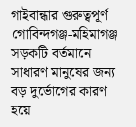গাইবান্ধার গুরুত্বপূর্ণ গোবিন্দগঞ্জ-মহিমাগঞ্জ সড়কটি বর্তমানে সাধারণ মানুষের জন্য বড় দুর্ভোগের কারণ হয়ে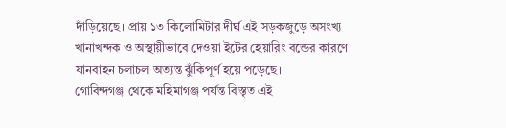দাঁড়িয়েছে। প্রায় ১৩ কিলোমিটার দীর্ঘ এই সড়কজুড়ে অসংখ্য খানাখন্দক ও অস্থায়ীভাবে দেওয়া ইটের হেয়ারিং বন্ডের কারণে যানবাহন চলাচল অত্যন্ত ঝুঁকিপূর্ণ হয়ে পড়েছে।
গোবিন্দগঞ্জ থেকে মহিমাগঞ্জ পর্যন্ত বিস্তৃত এই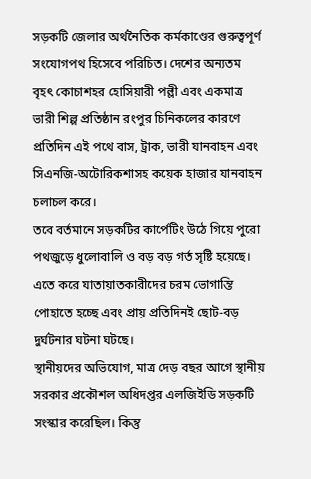সড়কটি জেলার অর্থনৈতিক কর্মকাণ্ডের গুরুত্বপূর্ণ সংযোগপথ হিসেবে পরিচিত। দেশের অন্যতম বৃহৎ কোচাশহর হোসিয়ারী পল্লী এবং একমাত্র ভারী শিল্প প্রতিষ্ঠান রংপুর চিনিকলের কারণে প্রতিদিন এই পথে বাস, ট্রাক, ভারী যানবাহন এবং সিএনজি-অটোরিকশাসহ কয়েক হাজার যানবাহন চলাচল করে।
তবে বর্তমানে সড়কটির কার্পেটিং উঠে গিয়ে পুরো পথজুড়ে ধুলোবালি ও বড় বড় গর্ত সৃষ্টি হয়েছে। এতে করে যাতায়াতকারীদের চরম ভোগান্তি পোহাতে হচ্ছে এবং প্রায় প্রতিদিনই ছোট-বড় দুর্ঘটনার ঘটনা ঘটছে।
স্থানীয়দের অভিযোগ, মাত্র দেড় বছর আগে স্থানীয় সরকার প্রকৌশল অধিদপ্তর এলজিইডি সড়কটি সংস্কার করেছিল। কিন্তু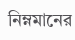নিম্নমানের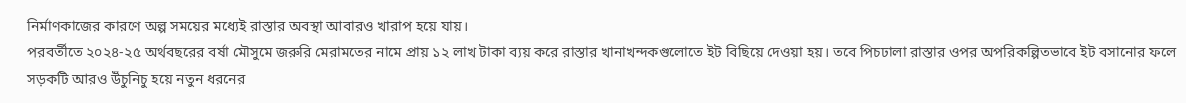নির্মাণকাজের কারণে অল্প সময়ের মধ্যেই রাস্তার অবস্থা আবারও খারাপ হয়ে যায়।
পরবর্তীতে ২০২৪-২৫ অর্থবছরের বর্ষা মৌসুমে জরুরি মেরামতের নামে প্রায় ১২ লাখ টাকা ব্যয় করে রাস্তার খানাখন্দকগুলোতে ইট বিছিয়ে দেওয়া হয়। তবে পিচঢালা রাস্তার ওপর অপরিকল্পিতভাবে ইট বসানোর ফলে সড়কটি আরও উঁচুনিচু হয়ে নতুন ধরনের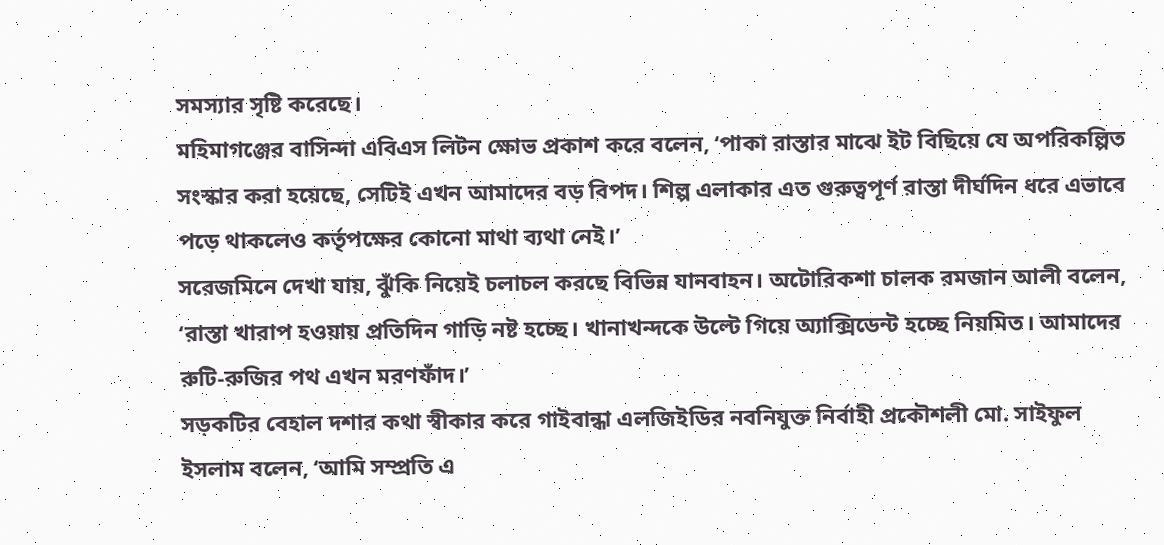সমস্যার সৃষ্টি করেছে।
মহিমাগঞ্জের বাসিন্দা এবিএস লিটন ক্ষোভ প্রকাশ করে বলেন, ‘পাকা রাস্তার মাঝে ইট বিছিয়ে যে অপরিকল্পিত সংস্কার করা হয়েছে, সেটিই এখন আমাদের বড় বিপদ। শিল্প এলাকার এত গুরুত্বপূর্ণ রাস্তা দীর্ঘদিন ধরে এভাবে পড়ে থাকলেও কর্তৃপক্ষের কোনো মাথা ব্যথা নেই।’
সরেজমিনে দেখা যায়, ঝুঁকি নিয়েই চলাচল করছে বিভিন্ন যানবাহন। অটোরিকশা চালক রমজান আলী বলেন, ‘রাস্তা খারাপ হওয়ায় প্রতিদিন গাড়ি নষ্ট হচ্ছে। খানাখন্দকে উল্টে গিয়ে অ্যাক্সিডেন্ট হচ্ছে নিয়মিত। আমাদের রুটি-রুজির পথ এখন মরণফাঁদ।’
সড়কটির বেহাল দশার কথা স্বীকার করে গাইবান্ধা এলজিইডির নবনিযুক্ত নির্বাহী প্রকৌশলী মো. সাইফুল ইসলাম বলেন, ‘আমি সম্প্রতি এ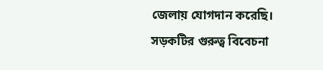জেলায় যোগদান করেছি। সড়কটির গুরুত্ব বিবেচনা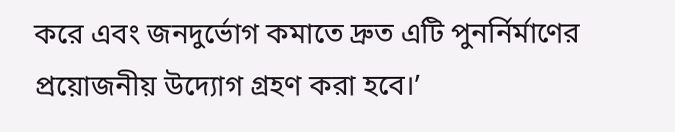করে এবং জনদুর্ভোগ কমাতে দ্রুত এটি পুনর্নির্মাণের প্রয়োজনীয় উদ্যোগ গ্রহণ করা হবে।’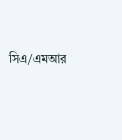সিএ/এমআর